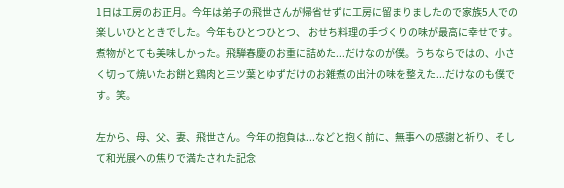1日は工房のお正月。今年は弟子の飛世さんが帰省せずに工房に留まりましたので家族5人での楽しいひとときでした。今年もひとつひとつ、 おせち料理の手づくりの味が最高に幸せです。煮物がとても美味しかった。飛騨春慶のお重に詰めた...だけなのが僕。うちならではの、小さく切って焼いたお餅と鶏肉と三ツ葉とゆずだけのお雑煮の出汁の味を整えた...だけなのも僕です。笑。

左から、母、父、妻、飛世さん。今年の抱負は...などと抱く前に、無事への感謝と祈り、そして和光展への焦りで満たされた記念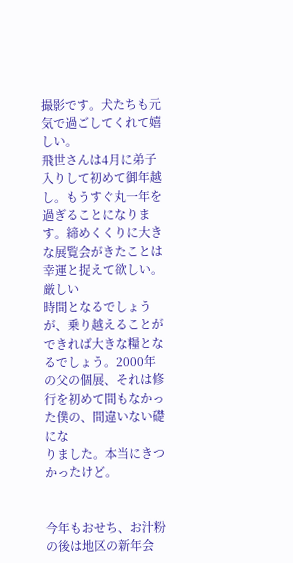撮影です。犬たちも元気で過ごしてくれて嬉しい。
飛世さんは4月に弟子入りして初めて御年越し。もうすぐ丸一年を過ぎることになります。締めくくりに大きな展覧会がきたことは幸運と捉えて欲しい。厳しい
時間となるでしょうが、乗り越えることができれば大きな糧となるでしょう。2000年の父の個展、それは修行を初めて間もなかった僕の、間違いない礎にな
りました。本当にきつかったけど。


今年もおせち、お汁粉の後は地区の新年会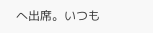へ出席。いつも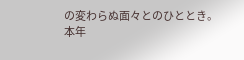の変わらぬ面々とのひととき。
本年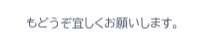もどうぞ宜しくお願いします。